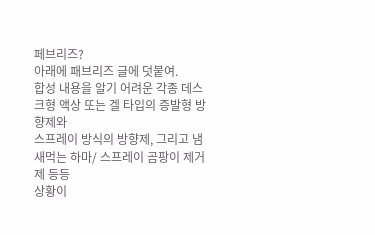페브리즈?
아래에 패브리즈 글에 덧붙여.
합성 내용을 알기 어려운 각종 데스크형 액상 또는 겔 타입의 증발형 방향제와
스프레이 방식의 방향제, 그리고 냄새먹는 하마/ 스프레이 곰팡이 제거제 등등
상황이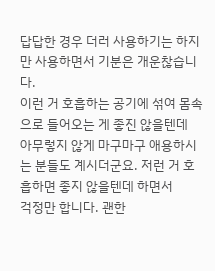답답한 경우 더러 사용하기는 하지만 사용하면서 기분은 개운찮습니다.
이런 거 호흡하는 공기에 섞여 몸속으로 들어오는 게 좋진 않을텐데
아무렇지 않게 마구마구 애용하시는 분들도 계시더군요. 저런 거 호흡하면 좋지 않을텐데 하면서
걱정만 합니다. 괜한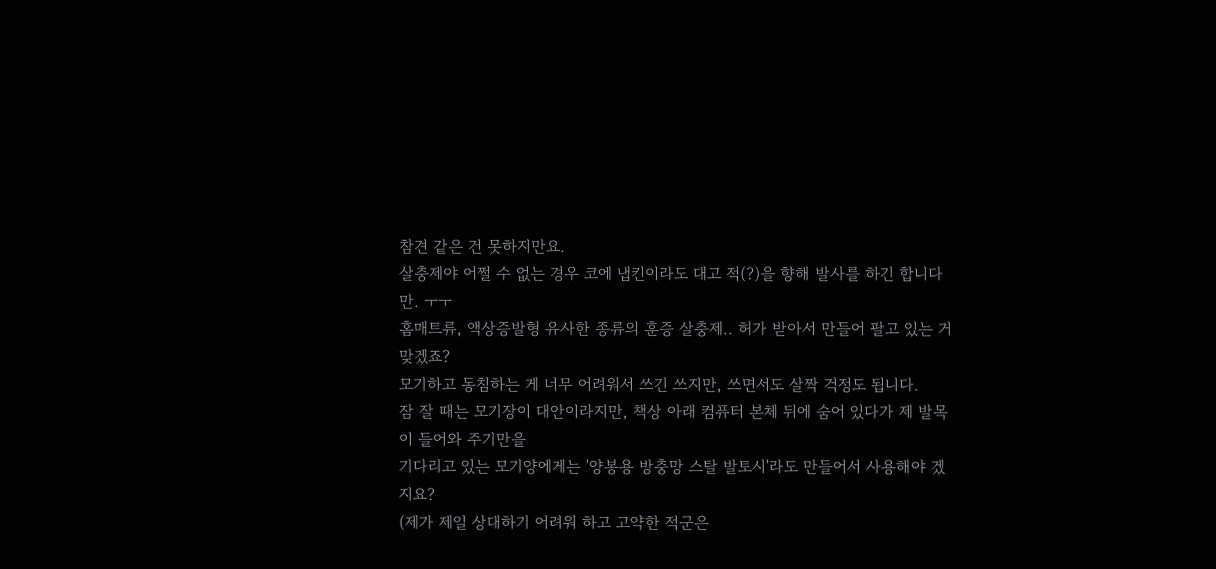참견 같은 건 못하지만요.
살충제야 어쩔 수 없는 경우 코에 냅킨이라도 대고 적(?)을 향해 발사를 하긴 합니다만. ㅜㅜ
홈매트류, 액상증발형 유사한 종류의 훈증 살충제.. 허가 받아서 만들어 팔고 있는 거 맞겠죠?
모기하고 동침하는 게 너무 어려워서 쓰긴 쓰지만, 쓰면서도 살짝 걱정도 됩니다.
잠 잘 때는 모기장이 대안이라지만, 책상 아래 컴퓨터 본체 뒤에 숨어 있다가 제 발목이 들어와 주기만을
기다리고 있는 모기양에게는 '양봉용 방충망 스탈 발토시'라도 만들어서 사용해야 겠지요?
(제가 제일 상대하기 어려워 하고 고약한 적군은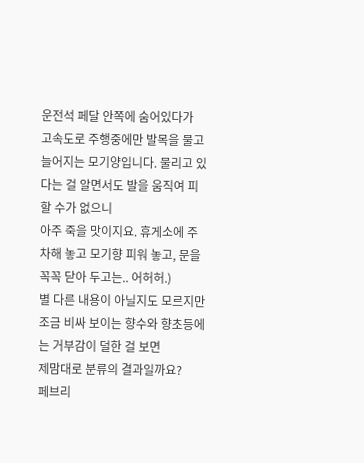운전석 페달 안쪽에 숨어있다가
고속도로 주행중에만 발목을 물고 늘어지는 모기양입니다. 물리고 있다는 걸 알면서도 발을 움직여 피할 수가 없으니
아주 죽을 맛이지요. 휴게소에 주차해 놓고 모기향 피워 놓고, 문을 꼭꼭 닫아 두고는.. 어허허.)
별 다른 내용이 아닐지도 모르지만 조금 비싸 보이는 향수와 향초등에는 거부감이 덜한 걸 보면
제맘대로 분류의 결과일까요?
페브리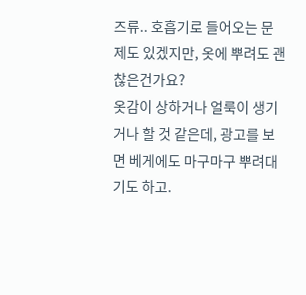즈류.. 호흡기로 들어오는 문제도 있겠지만, 옷에 뿌려도 괜찮은건가요?
옷감이 상하거나 얼룩이 생기거나 할 것 같은데, 광고를 보면 베게에도 마구마구 뿌려대기도 하고.